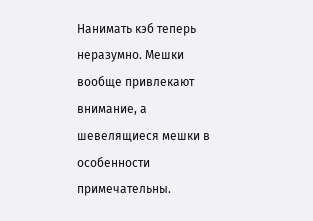Нанимать кэб теперь неразумно. Мешки вообще привлекают внимание, а шевелящиеся мешки в особенности примечательны.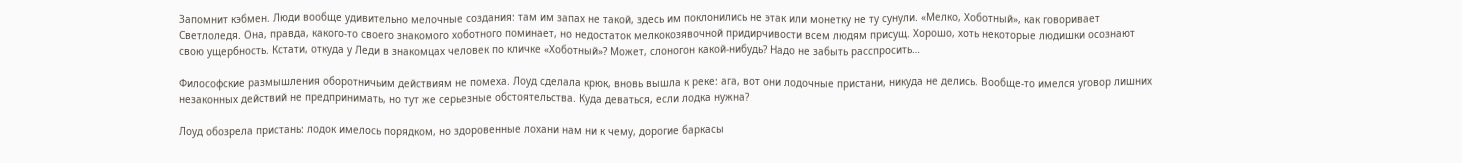Запомнит кэбмен. Люди вообще удивительно мелочные создания: там им запах не такой, здесь им поклонились не этак или монетку не ту сунули. «Мелко, Хоботный», как говоривает Светлоледя. Она, правда, какого-то своего знакомого хоботного поминает, но недостаток мелкокозявочной придирчивости всем людям присущ. Хорошо, хоть некоторые людишки осознают свою ущербность. Кстати, откуда у Леди в знакомцах человек по кличке «Хоботный»? Может, слоногон какой-нибудь? Надо не забыть расспросить…

Философские размышления оборотничьим действиям не помеха. Лоуд сделала крюк, вновь вышла к реке: ага, вот они лодочные пристани, никуда не делись. Вообще-то имелся уговор лишних незаконных действий не предпринимать, но тут же серьезные обстоятельства. Куда деваться, если лодка нужна?

Лоуд обозрела пристань: лодок имелось порядком, но здоровенные лохани нам ни к чему, дорогие баркасы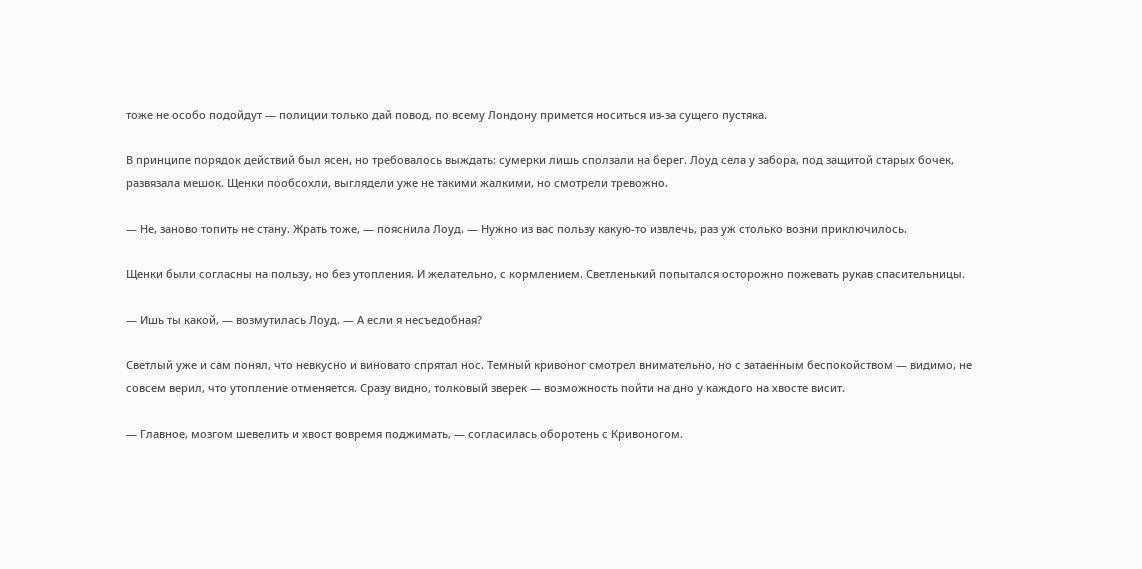тоже не особо подойдут — полиции только дай повод, по всему Лондону примется носиться из-за сущего пустяка.

В принципе порядок действий был ясен, но требовалось выждать: сумерки лишь сползали на берег. Лоуд села у забора, под защитой старых бочек, развязала мешок. Щенки пообсохли, выглядели уже не такими жалкими, но смотрели тревожно.

— Не, заново топить не стану. Жрать тоже, — пояснила Лоуд. — Нужно из вас пользу какую-то извлечь, раз уж столько возни приключилось.

Щенки были согласны на пользу, но без утопления. И желательно, с кормлением. Светленький попытался осторожно пожевать рукав спасительницы.

— Ишь ты какой, — возмутилась Лоуд. — А если я несъедобная?

Светлый уже и сам понял, что невкусно и виновато спрятал нос. Темный кривоног смотрел внимательно, но с затаенным беспокойством — видимо, не совсем верил, что утопление отменяется. Сразу видно, толковый зверек — возможность пойти на дно у каждого на хвосте висит.

— Главное, мозгом шевелить и хвост вовремя поджимать, — согласилась оборотень с Кривоногом.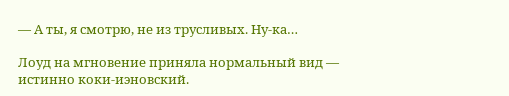— А ты, я смотрю, не из трусливых. Ну-ка…

Лоуд на мгновение приняла нормальный вид — истинно коки-иэновский.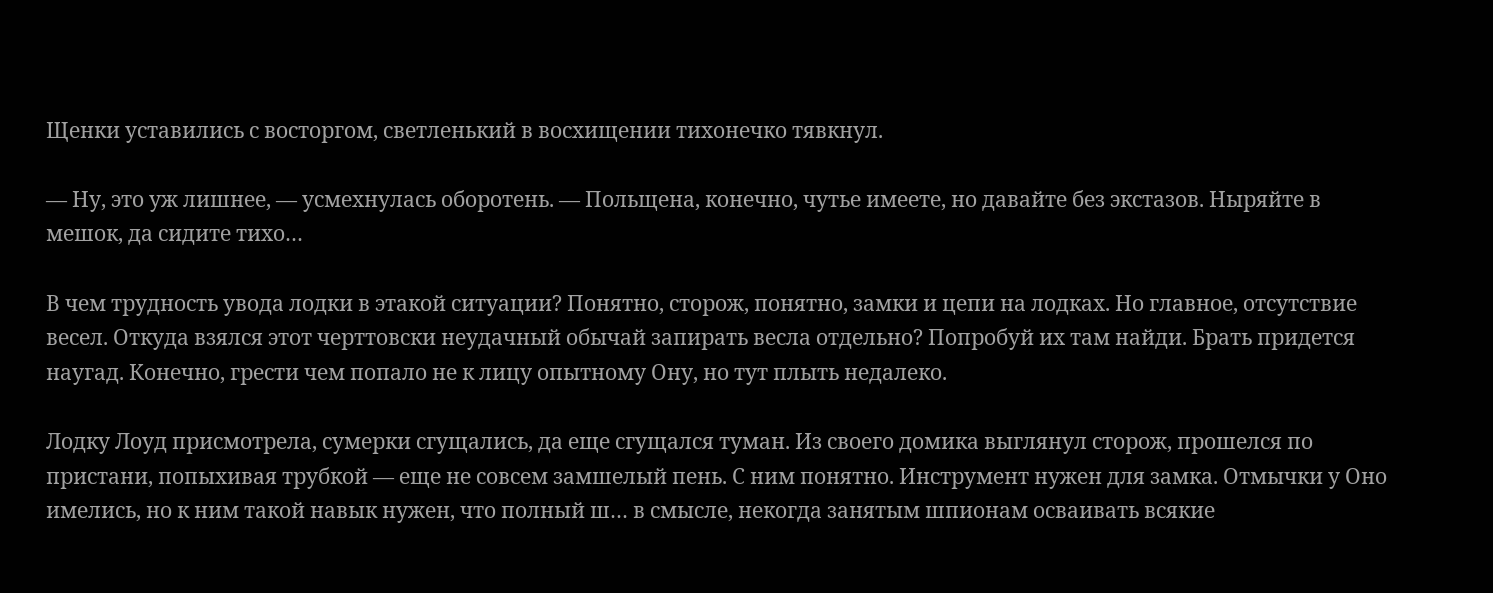Щенки уставились с восторгом, светленький в восхищении тихонечко тявкнул.

— Ну, это уж лишнее, — усмехнулась оборотень. — Польщена, конечно, чутье имеете, но давайте без экстазов. Ныряйте в мешок, да сидите тихо…

В чем трудность увода лодки в этакой ситуации? Понятно, сторож, понятно, замки и цепи на лодках. Но главное, отсутствие весел. Откуда взялся этот черттовски неудачный обычай запирать весла отдельно? Попробуй их там найди. Брать придется наугад. Конечно, грести чем попало не к лицу опытному Ону, но тут плыть недалеко.

Лодку Лоуд присмотрела, сумерки сгущались, да еще сгущался туман. Из своего домика выглянул сторож, прошелся по пристани, попыхивая трубкой — еще не совсем замшелый пень. С ним понятно. Инструмент нужен для замка. Отмычки у Оно имелись, но к ним такой навык нужен, что полный ш… в смысле, некогда занятым шпионам осваивать всякие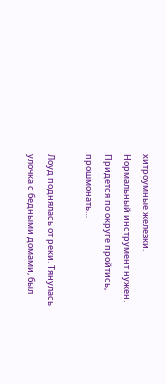хитроумные железки. Нормальный инструмент нужен. Придется по округе пройтись, прошмонать…

Лоуд поднялась от реки. Тянулась улочка с бедными домами, был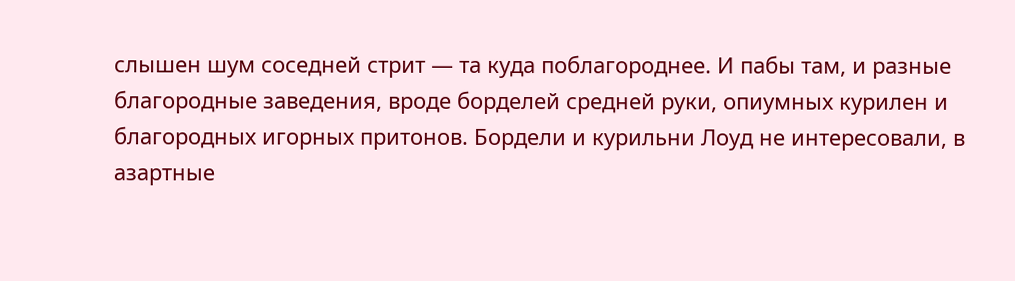слышен шум соседней стрит — та куда поблагороднее. И пабы там, и разные благородные заведения, вроде борделей средней руки, опиумных курилен и благородных игорных притонов. Бордели и курильни Лоуд не интересовали, в азартные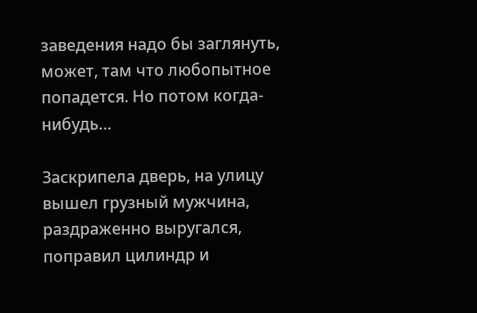заведения надо бы заглянуть, может, там что любопытное попадется. Но потом когда-нибудь…

Заскрипела дверь, на улицу вышел грузный мужчина, раздраженно выругался, поправил цилиндр и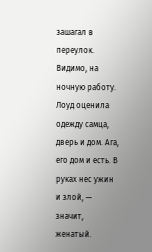зашагал в переулок. Видимо, на ночную работу. Лоуд оценила одежду самца, дверь и дом. Ага, его дом и есть. В руках нес ужин и злой, — значит, женатый.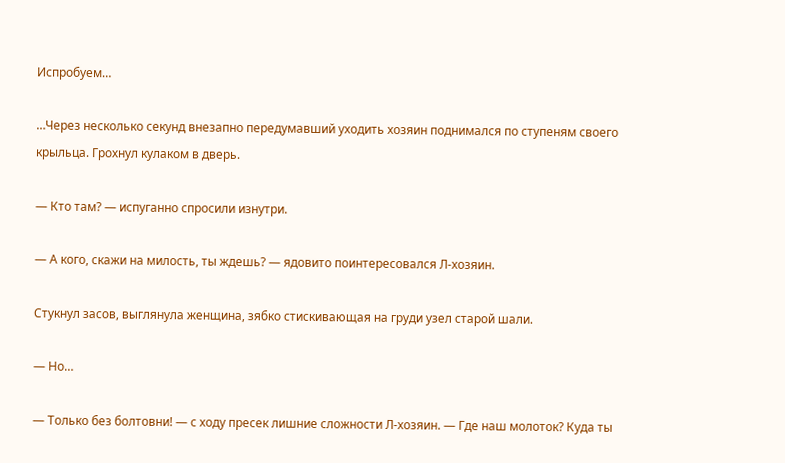Испробуем…

…Через несколько секунд внезапно передумавший уходить хозяин поднимался по ступеням своего крыльца. Грохнул кулаком в дверь.

— Кто там? — испуганно спросили изнутри.

— А кого, скажи на милость, ты ждешь? — ядовито поинтересовался Л-хозяин.

Стукнул засов, выглянула женщина, зябко стискивающая на груди узел старой шали.

— Но…

— Только без болтовни! — с ходу пресек лишние сложности Л-хозяин. — Где наш молоток? Куда ты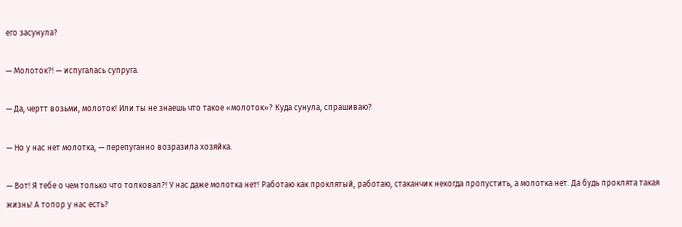его засунула?

— Молоток?! — испугалась супруга.

— Да, чертт возьми, молоток! Или ты не знаешь что такое «молоток»? Куда сунула, спрашиваю?

— Но у нас нет молотка, — перепуганно возразила хозяйка.

— Вот! Я тебе о чем только что толковал?! У нас даже молотка нет! Работаю как проклятый, работаю, стаканчик некогда пропустить, а молотка нет. Да будь проклята такая жизнь! А топор у нас есть?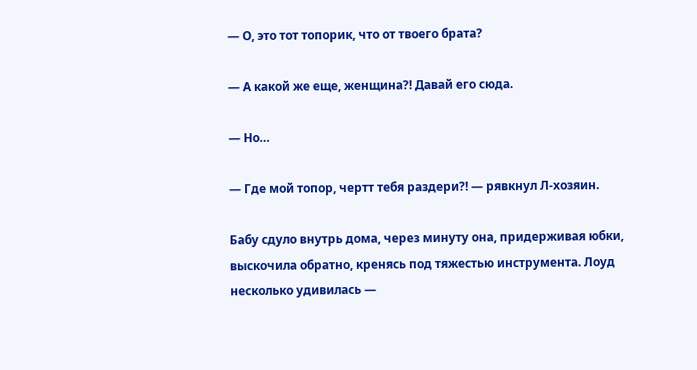— О, это тот топорик, что от твоего брата?

— А какой же еще, женщина?! Давай его сюда.

— Но…

— Где мой топор, чертт тебя раздери?! — рявкнул Л-хозяин.

Бабу сдуло внутрь дома, через минуту она, придерживая юбки, выскочила обратно, кренясь под тяжестью инструмента. Лоуд несколько удивилась —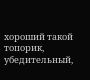хороший такой топорик, убедительный,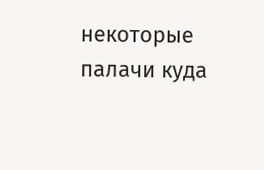некоторые палачи куда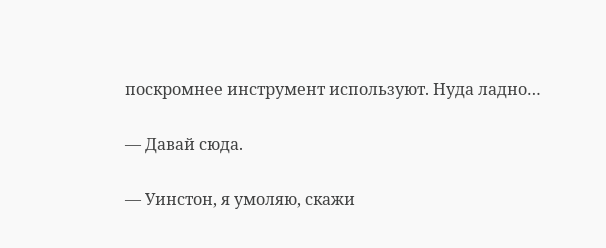поскромнее инструмент используют. Нуда ладно…

— Давай сюда.

— Уинстон, я умоляю, скажи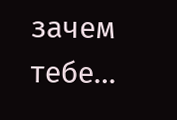зачем тебе…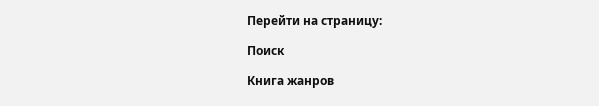Перейти на страницу:

Поиск

Книга жанров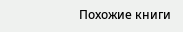Похожие книги